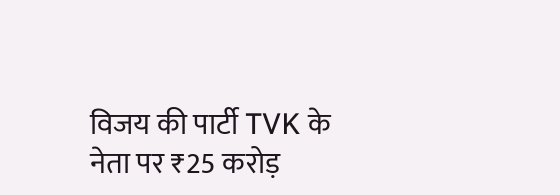विजय की पार्टी TVK के नेता पर ₹25 करोड़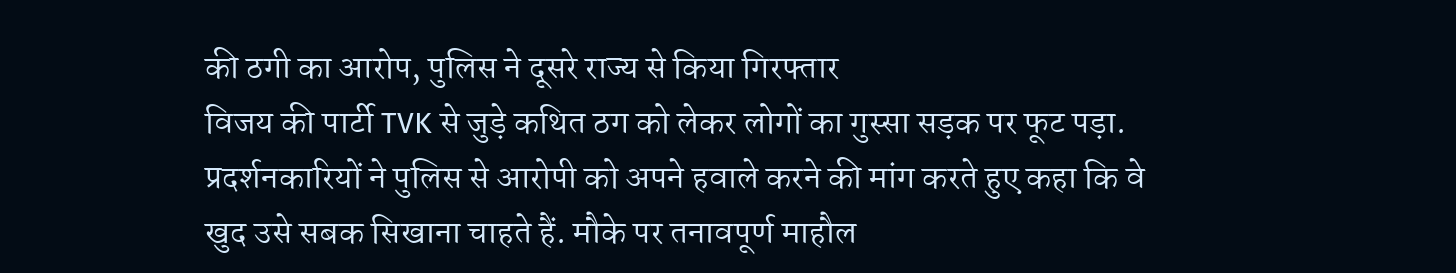की ठगी का आरोप, पुलिस ने दूसरे राज्य से किया गिरफ्तार
विजय की पार्टी TVK से जुड़े कथित ठग को लेकर लोगों का गुस्सा सड़क पर फूट पड़ा. प्रदर्शनकारियों ने पुलिस से आरोपी को अपने हवाले करने की मांग करते हुए कहा कि वे खुद उसे सबक सिखाना चाहते हैं. मौके पर तनावपूर्ण माहौल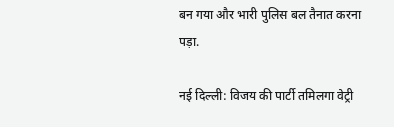बन गया और भारी पुलिस बल तैनात करना पड़ा.

नई दिल्ली: विजय की पार्टी तमिलगा वेट्री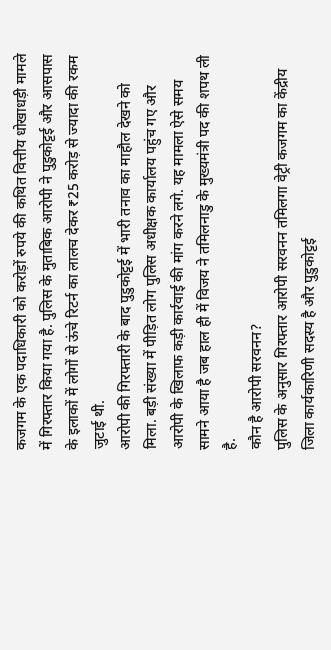कजगम के एक पदाधिकारी को करोड़ों रुपये की कथित वित्तीय धोखाधड़ी मामले में गिरफ्तार किया गया है. पुलिस के मुताबिक आरोपी ने पुडुकोट्टई और आसपास के इलाकों में लोगों से ऊंचे रिटर्न का लालच देकर ₹25 करोड़ से ज्यादा की रकम जुटाई थी.
आरोपी की गिरफ्तारी के बाद पुडुकोट्टई में भारी तनाव का माहौल देखने को मिला. बड़ी संख्या में पीड़ित लोग पुलिस अधीक्षक कार्यालय पहुंच गए और आरोपी के खिलाफ कड़ी कार्रवाई की मांग करने लगे. यह मामला ऐसे समय सामने आया है जब हाल ही में विजय ने तमिलनाडु के मुख्यमंत्री पद की शपथ ली है.
कौन है आरोपी सरवनन?
पुलिस के अनुसार गिरफ्तार आरोपी सरवनन तमिलगा वेट्री कजगम का केंद्रीय जिला कार्यकारिणी सदस्य है और पुडुकोट्टई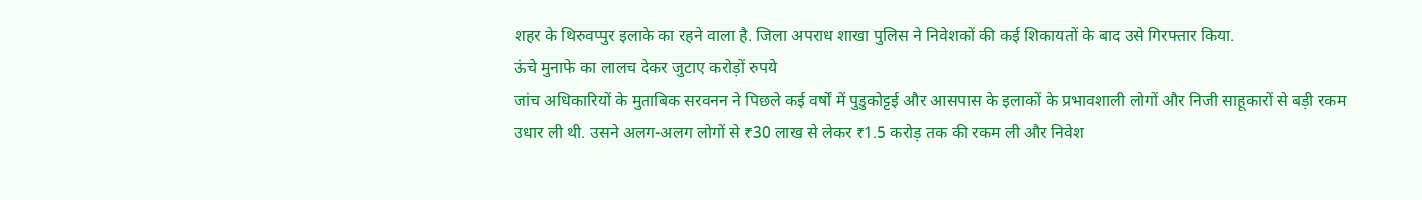शहर के थिरुवप्पुर इलाके का रहने वाला है. जिला अपराध शाखा पुलिस ने निवेशकों की कई शिकायतों के बाद उसे गिरफ्तार किया.
ऊंचे मुनाफे का लालच देकर जुटाए करोड़ों रुपये
जांच अधिकारियों के मुताबिक सरवनन ने पिछले कई वर्षों में पुडुकोट्टई और आसपास के इलाकों के प्रभावशाली लोगों और निजी साहूकारों से बड़ी रकम उधार ली थी. उसने अलग-अलग लोगों से ₹30 लाख से लेकर ₹1.5 करोड़ तक की रकम ली और निवेश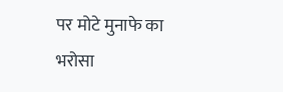पर मोटे मुनाफे का भरोसा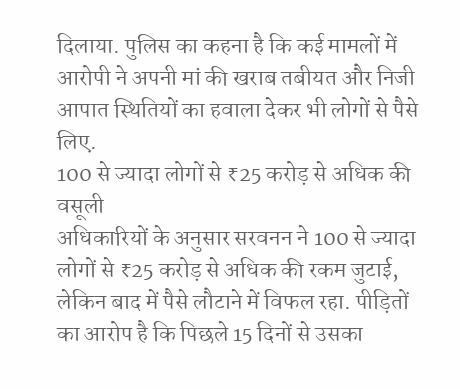दिलाया. पुलिस का कहना है कि कई मामलों में आरोपी ने अपनी मां की खराब तबीयत और निजी आपात स्थितियों का हवाला देकर भी लोगों से पैसे लिए.
100 से ज्यादा लोगों से ₹25 करोड़ से अधिक की वसूली
अधिकारियों के अनुसार सरवनन ने 100 से ज्यादा लोगों से ₹25 करोड़ से अधिक की रकम जुटाई, लेकिन बाद में पैसे लौटाने में विफल रहा. पीड़ितों का आरोप है कि पिछले 15 दिनों से उसका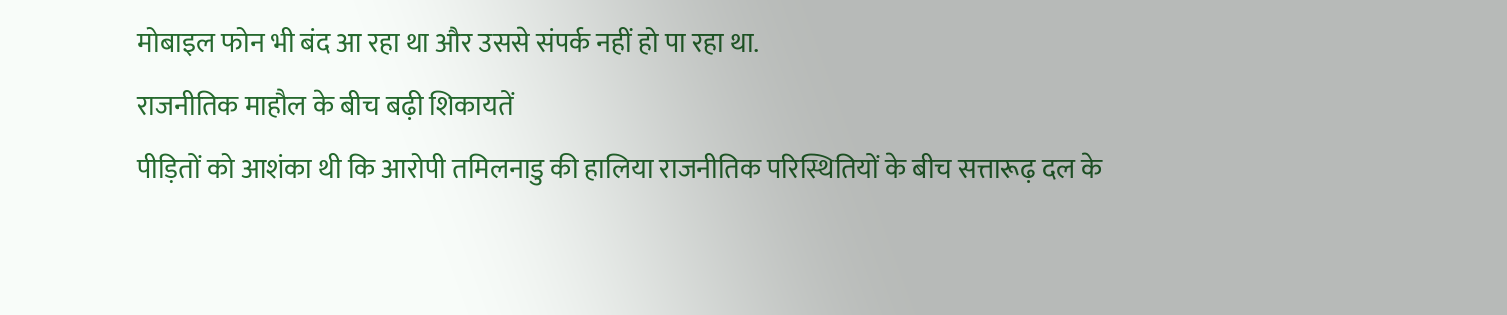मोबाइल फोन भी बंद आ रहा था और उससे संपर्क नहीं हो पा रहा था.
राजनीतिक माहौल के बीच बढ़ी शिकायतें
पीड़ितों को आशंका थी कि आरोपी तमिलनाडु की हालिया राजनीतिक परिस्थितियों के बीच सत्तारूढ़ दल के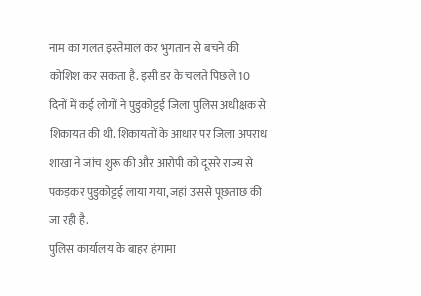नाम का गलत इस्तेमाल कर भुगतान से बचने की कोशिश कर सकता है. इसी डर के चलते पिछले 10 दिनों में कई लोगों ने पुडुकोट्टई जिला पुलिस अधीक्षक से शिकायत की थी. शिकायतों के आधार पर जिला अपराध शाखा ने जांच शुरू की और आरोपी को दूसरे राज्य से पकड़कर पुडुकोट्टई लाया गया, जहां उससे पूछताछ की जा रही है.
पुलिस कार्यालय के बाहर हंगामा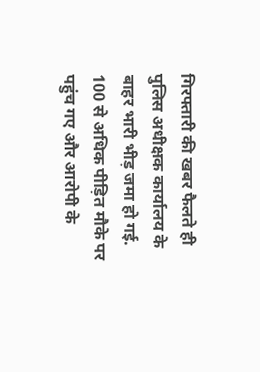गिरफ्तारी की खबर फैलते ही पुलिस अधीक्षक कार्यालय के बाहर भारी भीड़ जमा हो गई. 100 से अधिक पीड़ित मौके पर पहुंच गए और आरोपी के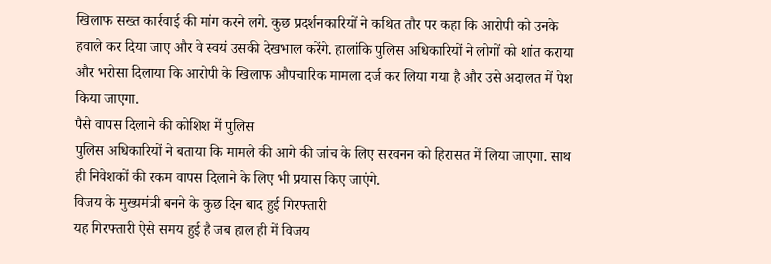खिलाफ सख्त कार्रवाई की मांग करने लगे. कुछ प्रदर्शनकारियों ने कथित तौर पर कहा कि आरोपी को उनके हवाले कर दिया जाए और वे स्वयं उसकी देखभाल करेंगे. हालांकि पुलिस अधिकारियों ने लोगों को शांत कराया और भरोसा दिलाया कि आरोपी के खिलाफ औपचारिक मामला दर्ज कर लिया गया है और उसे अदालत में पेश किया जाएगा.
पैसे वापस दिलाने की कोशिश में पुलिस
पुलिस अधिकारियों ने बताया कि मामले की आगे की जांच के लिए सरवनन को हिरासत में लिया जाएगा. साथ ही निवेशकों की रकम वापस दिलाने के लिए भी प्रयास किए जाएंगे.
विजय के मुख्यमंत्री बनने के कुछ दिन बाद हुई गिरफ्तारी
यह गिरफ्तारी ऐसे समय हुई है जब हाल ही में विजय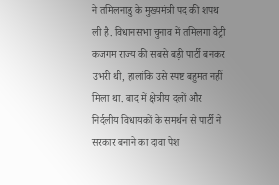ने तमिलनाडु के मुख्यमंत्री पद की शपथ ली है. विधानसभा चुनाव में तमिलगा वेट्री कजगम राज्य की सबसे बड़ी पार्टी बनकर उभरी थी, हालांकि उसे स्पष्ट बहुमत नहीं मिला था. बाद में क्षेत्रीय दलों और निर्दलीय विधायकों के समर्थन से पार्टी ने सरकार बनाने का दावा पेश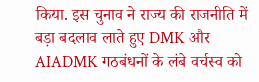किया. इस चुनाव ने राज्य की राजनीति में बड़ा बदलाव लाते हुए DMK और AIADMK गठबंधनों के लंबे वर्चस्व को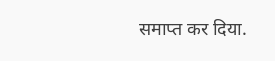समाप्त कर दिया.